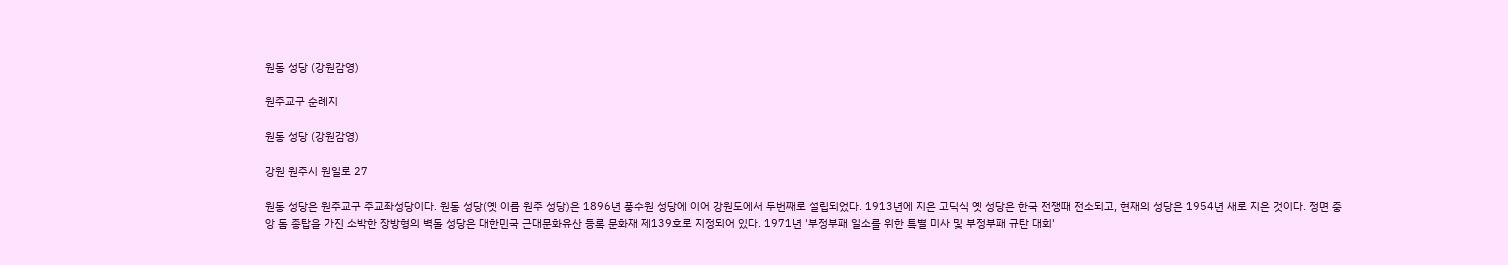원동 성당 (강원감영)

원주교구 순례지

원동 성당 (강원감영)

강원 원주시 원일로 27

원동 성당은 원주교구 주교좌성당이다. 원동 성당(옛 이름 원주 성당)은 1896년 풍수원 성당에 이어 강원도에서 두번째로 설립되었다. 1913년에 지은 고딕식 옛 성당은 한국 전쟁때 전소되고, 현재의 성당은 1954년 새로 지은 것이다. 정면 중앙 돔 종탑을 가진 소박한 장방형의 벽돌 성당은 대한민국 근대문화유산 등록 문화재 제139호로 지정되어 있다. 1971년 '부정부패 일소를 위한 특별 미사 및 부정부패 규탄 대회'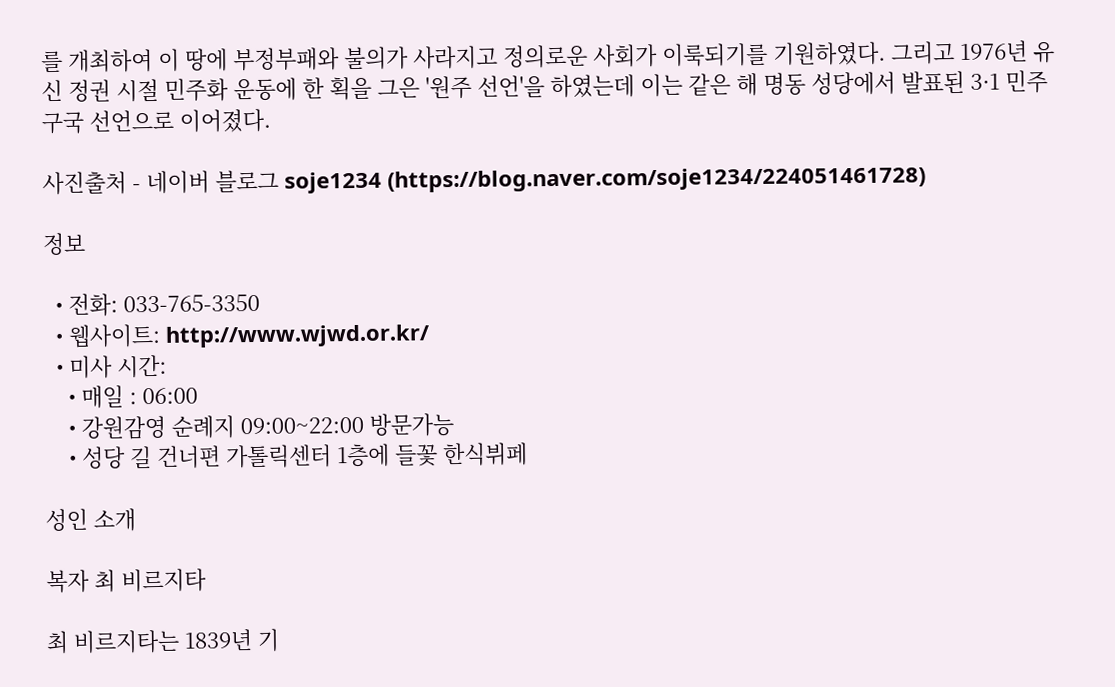를 개최하여 이 땅에 부정부패와 불의가 사라지고 정의로운 사회가 이룩되기를 기원하였다. 그리고 1976년 유신 정권 시절 민주화 운동에 한 획을 그은 '원주 선언'을 하였는데 이는 같은 해 명동 성당에서 발표된 3·1 민주 구국 선언으로 이어졌다.

사진출처 - 네이버 블로그 soje1234 (https://blog.naver.com/soje1234/224051461728)

정보

  • 전화: 033-765-3350
  • 웹사이트: http://www.wjwd.or.kr/
  • 미사 시간:
    • 매일 : 06:00
    • 강원감영 순례지 09:00~22:00 방문가능
    • 성당 길 건너편 가톨릭센터 1층에 들꽃 한식뷔페

성인 소개

복자 최 비르지타

최 비르지타는 1839년 기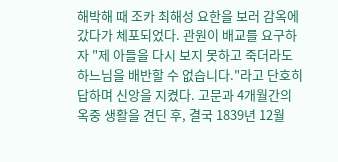해박해 때 조카 최해성 요한을 보러 감옥에 갔다가 체포되었다. 관원이 배교를 요구하자 "제 아들을 다시 보지 못하고 죽더라도 하느님을 배반할 수 없습니다."라고 단호히 답하며 신앙을 지켰다. 고문과 4개월간의 옥중 생활을 견딘 후, 결국 1839년 12월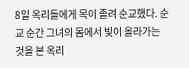8일 옥리들에게 목이 졸려 순교했다. 순교 순간 그녀의 몸에서 빛이 올라가는 것을 본 옥리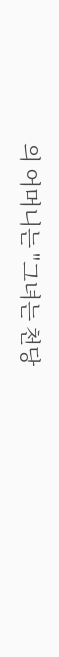의 어머니는 "그녀는 천당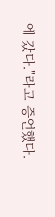에 갔다."라고 증언했다.